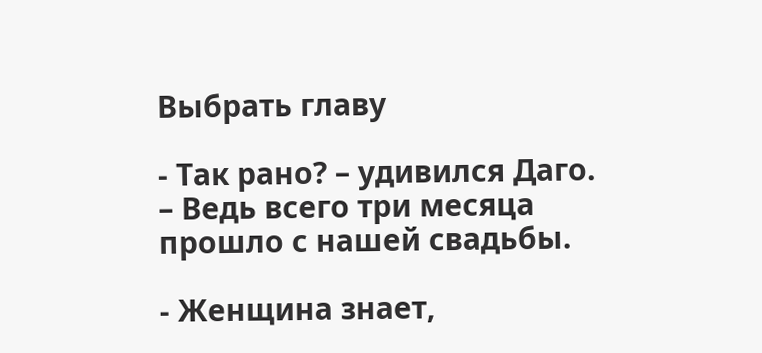Выбрать главу

- Так рано? – удивился Даго. – Ведь всего три месяца прошло с нашей свадьбы.

- Женщина знает,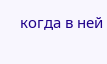когда в ней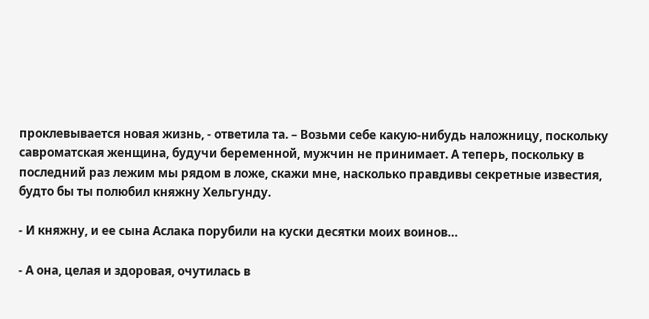проклевывается новая жизнь, - ответила та. – Возьми себе какую-нибудь наложницу, поскольку савроматская женщина, будучи беременной, мужчин не принимает. А теперь, поскольку в последний раз лежим мы рядом в ложе, скажи мне, насколько правдивы секретные известия, будто бы ты полюбил княжну Хельгунду.

- И княжну, и ее сына Аслака порубили на куски десятки моих воинов…

- А она, целая и здоровая, очутилась в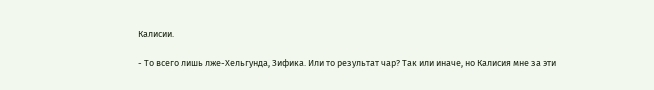Калисии.

- То всего лишь лже-Хельгунда, Зифика. Или то результат чар? Так или иначе, но Калисия мне за эти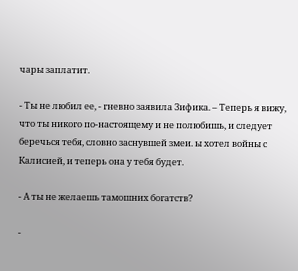чары заплатит.

- Ты не любил ее, - гневно заявила Зифика. – Теперь я вижу, что ты никого по-настоящему и не полюбишь, и следует беречься тебя, словно заснувшей змеи. ы хотел войны с Калисией, и теперь она у тебя будет.

- А ты не желаешь тамошних богатств?

-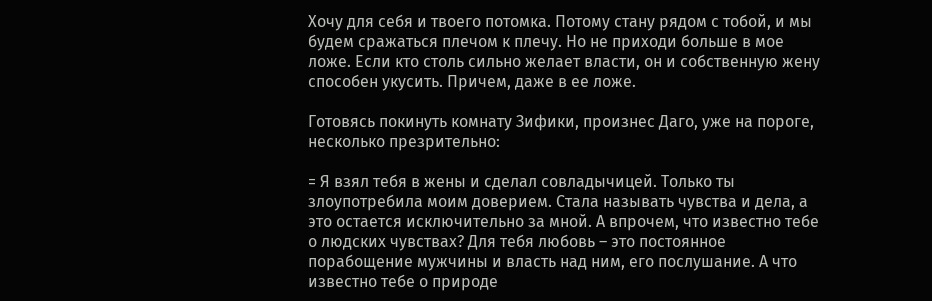Хочу для себя и твоего потомка. Потому стану рядом с тобой, и мы будем сражаться плечом к плечу. Но не приходи больше в мое ложе. Если кто столь сильно желает власти, он и собственную жену способен укусить. Причем, даже в ее ложе.

Готовясь покинуть комнату Зифики, произнес Даго, уже на пороге, несколько презрительно:

= Я взял тебя в жены и сделал совладычицей. Только ты злоупотребила моим доверием. Стала называть чувства и дела, а это остается исключительно за мной. А впрочем, что известно тебе о людских чувствах? Для тебя любовь – это постоянное порабощение мужчины и власть над ним, его послушание. А что известно тебе о природе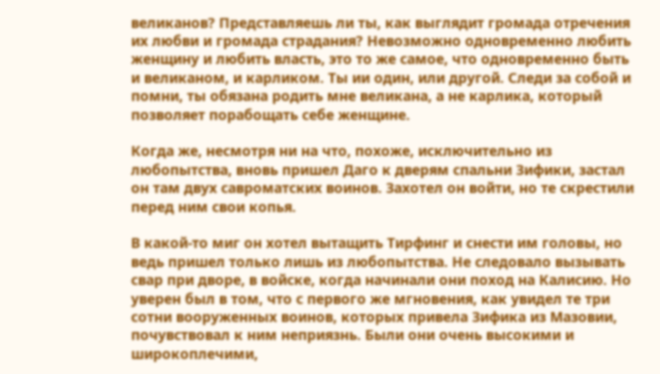великанов? Представляешь ли ты, как выглядит громада отречения их любви и громада страдания? Невозможно одновременно любить женщину и любить власть, это то же самое, что одновременно быть и великаном, и карликом. Ты ии один, или другой. Следи за собой и помни, ты обязана родить мне великана, а не карлика, который позволяет порабощать себе женщине.

Когда же, несмотря ни на что, похоже, исключительно из любопытства, вновь пришел Даго к дверям спальни Зифики, застал он там двух савроматских воинов. Захотел он войти, но те скрестили перед ним свои копья.

В какой-то миг он хотел вытащить Тирфинг и снести им головы, но ведь пришел только лишь из любопытства. Не следовало вызывать свар при дворе, в войске, когда начинали они поход на Калисию. Но уверен был в том, что с первого же мгновения, как увидел те три сотни вооруженных воинов, которых привела Зифика из Мазовии, почувствовал к ним неприязнь. Были они очень высокими и широкоплечими,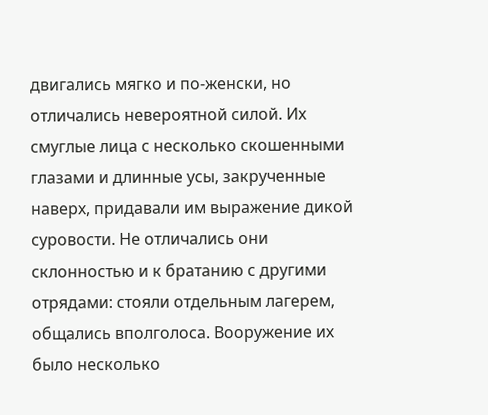двигались мягко и по-женски, но отличались невероятной силой. Их смуглые лица с несколько скошенными глазами и длинные усы, закрученные наверх, придавали им выражение дикой суровости. Не отличались они склонностью и к братанию с другими отрядами: стояли отдельным лагерем, общались вполголоса. Вооружение их было несколько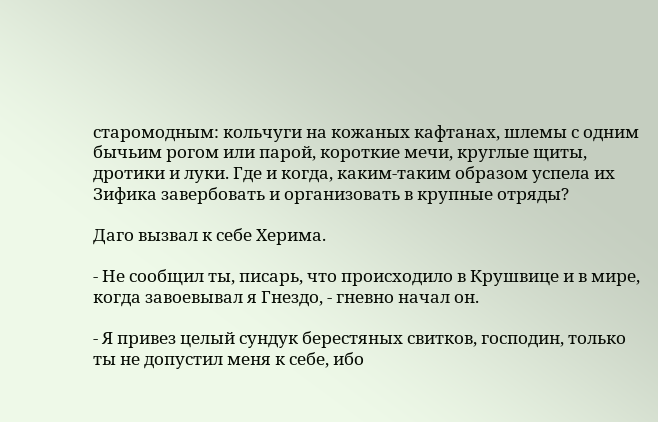старомодным: кольчуги на кожаных кафтанах, шлемы с одним бычьим рогом или парой, короткие мечи, круглые щиты, дротики и луки. Где и когда, каким-таким образом успела их Зифика завербовать и организовать в крупные отряды?

Даго вызвал к себе Херима.

- Не сообщил ты, писарь, что происходило в Крушвице и в мире, когда завоевывал я Гнездо, - гневно начал он.

- Я привез целый сундук берестяных свитков, господин, только ты не допустил меня к себе, ибо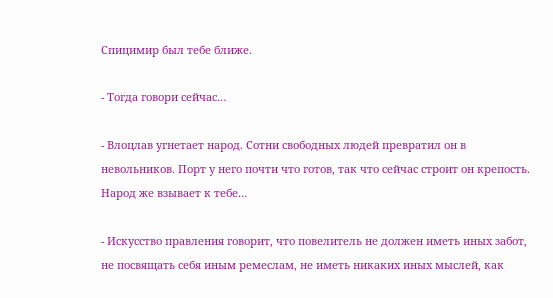Спицимир был тебе ближе.

- Тогда говори сейчас…

- Влоцлав угнетает народ. Сотни свободных людей превратил он в невольников. Порт у него почти что готов, так что сейчас строит он крепость. Народ же взывает к тебе…

- Искусство правления говорит, что повелитель не должен иметь иных забот, не посвящать себя иным ремеслам, не иметь никаких иных мыслей, как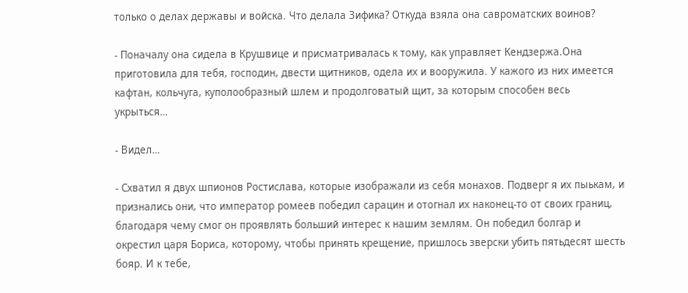только о делах державы и войска. Что делала Зифика? Откуда взяла она савроматских воинов?

- Поначалу она сидела в Крушвице и присматривалась к тому, как управляет Кендзержа.Она приготовила для тебя, господин, двести щитников, одела их и вооружила. У кажого из них имеется кафтан, кольчуга, куполообразный шлем и продолговатый щит, за которым способен весь укрыться…

- Видел…

- Схватил я двух шпионов Ростислава, которые изображали из себя монахов. Подверг я их пыькам, и признались они, что император ромеев победил сарацин и отогнал их наконец-то от своих границ, благодаря чему смог он проявлять больший интерес к нашим землям. Он победил болгар и окрестил царя Бориса, которому, чтобы принять крещение, пришлось зверски убить пятьдесят шесть бояр. И к тебе,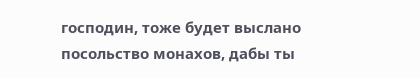господин, тоже будет выслано посольство монахов, дабы ты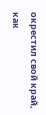окрестил свой край, как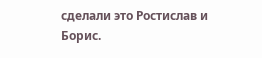сделали это Ростислав и Борис.